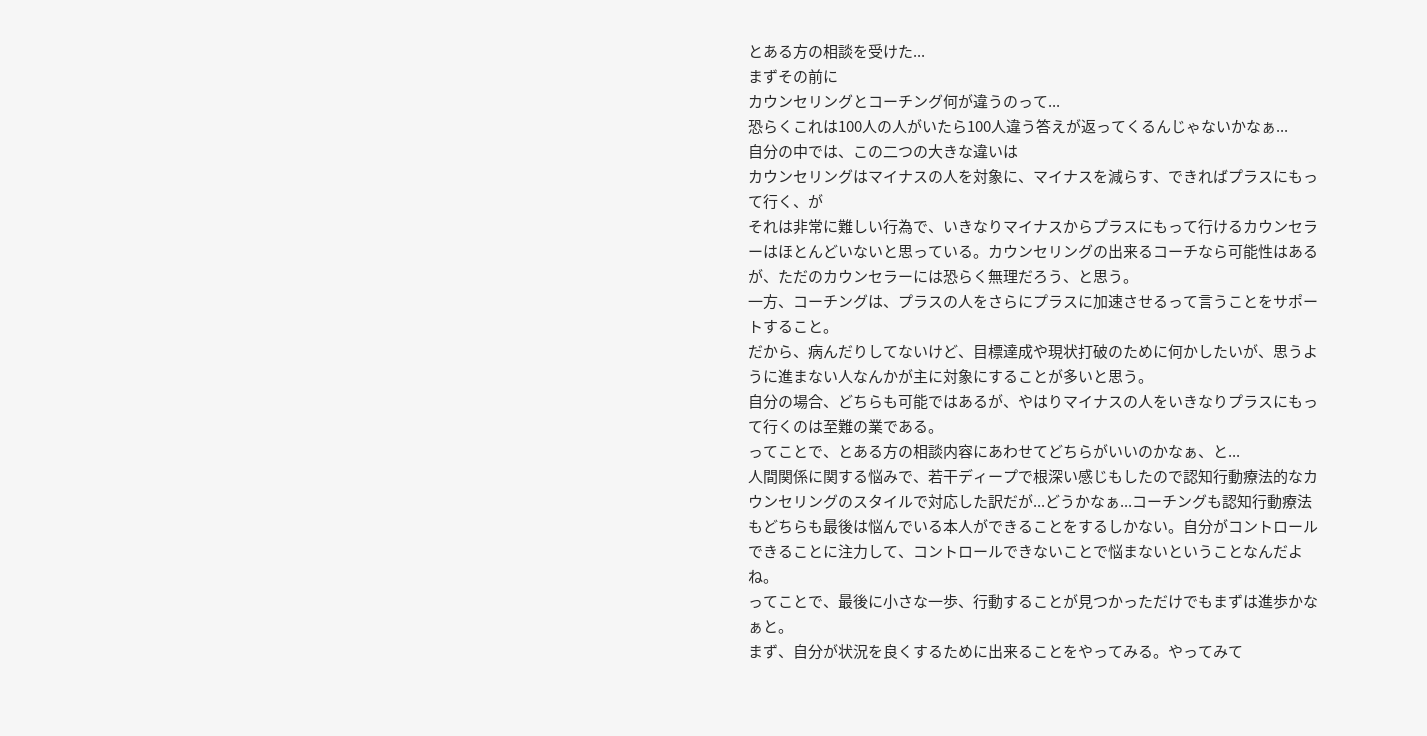とある方の相談を受けた...
まずその前に
カウンセリングとコーチング何が違うのって...
恐らくこれは100人の人がいたら100人違う答えが返ってくるんじゃないかなぁ...
自分の中では、この二つの大きな違いは
カウンセリングはマイナスの人を対象に、マイナスを減らす、できればプラスにもって行く、が
それは非常に難しい行為で、いきなりマイナスからプラスにもって行けるカウンセラーはほとんどいないと思っている。カウンセリングの出来るコーチなら可能性はあるが、ただのカウンセラーには恐らく無理だろう、と思う。
一方、コーチングは、プラスの人をさらにプラスに加速させるって言うことをサポートすること。
だから、病んだりしてないけど、目標達成や現状打破のために何かしたいが、思うように進まない人なんかが主に対象にすることが多いと思う。
自分の場合、どちらも可能ではあるが、やはりマイナスの人をいきなりプラスにもって行くのは至難の業である。
ってことで、とある方の相談内容にあわせてどちらがいいのかなぁ、と...
人間関係に関する悩みで、若干ディープで根深い感じもしたので認知行動療法的なカウンセリングのスタイルで対応した訳だが...どうかなぁ...コーチングも認知行動療法もどちらも最後は悩んでいる本人ができることをするしかない。自分がコントロールできることに注力して、コントロールできないことで悩まないということなんだよね。
ってことで、最後に小さな一歩、行動することが見つかっただけでもまずは進歩かなぁと。
まず、自分が状況を良くするために出来ることをやってみる。やってみて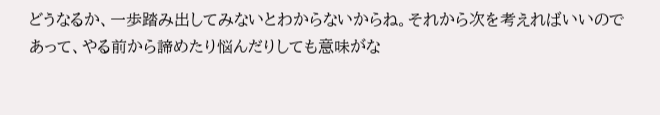どうなるか、一歩踏み出してみないとわからないからね。それから次を考えればいいのであって、やる前から諦めたり悩んだりしても意味がな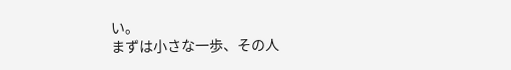い。
まずは小さな一歩、その人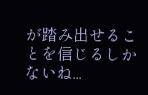が踏み出せることを信じるしかないね...